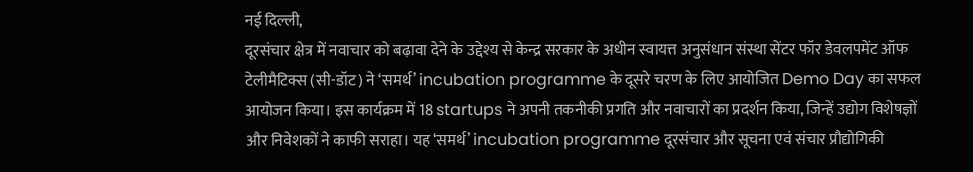नई दिल्ली,
दूरसंचार क्षेत्र में नवाचार को बढ़ावा देने के उद्देश्य से केन्द्र सरकार के अधीन स्वायत्त अनुसंधान संस्था सेंटर फॉर डेवलपमेंट ऑफ टेलीमैटिक्स (सी-डॉट) ने ‘समर्थ’ incubation programme के दूसरे चरण के लिए आयोजित Demo Day का सफल आयोजन किया। इस कार्यक्रम में 18 startups ने अपनी तकनीकी प्रगति और नवाचारों का प्रदर्शन किया, जिन्हें उद्योग विशेषज्ञों और निवेशकों ने काफी सराहा। यह ‘समर्थ’ incubation programme दूरसंचार और सूचना एवं संचार प्रौद्योगिकी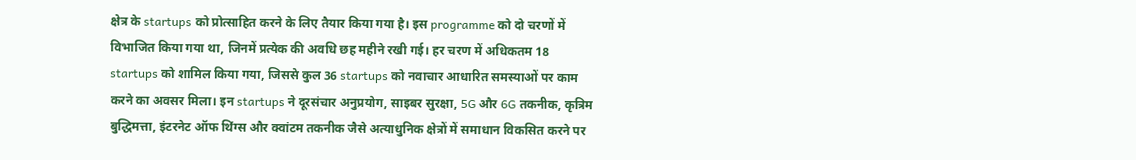क्षेत्र के startups को प्रोत्साहित करने के लिए तैयार किया गया है। इस programme को दो चरणों में विभाजित किया गया था, जिनमें प्रत्येक की अवधि छह महीने रखी गई। हर चरण में अधिकतम 18 startups को शामिल किया गया, जिससे कुल 36 startups को नवाचार आधारित समस्याओं पर काम करने का अवसर मिला। इन startups ने दूरसंचार अनुप्रयोग, साइबर सुरक्षा, 5G और 6G तकनीक, कृत्रिम बुद्धिमत्ता, इंटरनेट ऑफ थिंग्स और क्वांटम तकनीक जैसे अत्याधुनिक क्षेत्रों में समाधान विकसित करने पर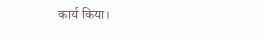कार्य किया।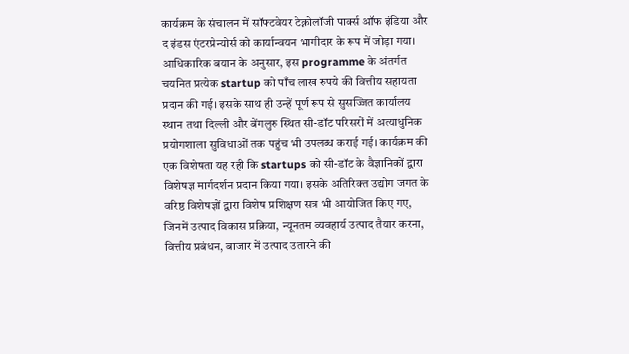कार्यक्रम के संचालन में सॉफ्टवेयर टेक्नोलॉजी पार्क्स ऑफ इंडिया और द इंडस एंटरप्रेन्योर्स को कार्यान्वयन भागीदार के रूप में जोड़ा गया।
आधिकारिक बयान के अनुसार, इस programme के अंतर्गत चयनित प्रत्येक startup को पाँच लाख रुपये की वित्तीय सहायता प्रदान की गई। इसके साथ ही उन्हें पूर्ण रूप से सुसज्जित कार्यालय स्थान तथा दिल्ली और बेंगलुरु स्थित सी-डॉट परिसरों में अत्याधुनिक प्रयोगशाला सुविधाओं तक पहुंच भी उपलब्ध कराई गई। कार्यक्रम की एक विशेषता यह रही कि startups को सी-डॉट के वैज्ञानिकों द्वारा विशेषज्ञ मार्गदर्शन प्रदान किया गया। इसके अतिरिक्त उद्योग जगत के वरिष्ठ विशेषज्ञों द्वारा विशेष प्रशिक्षण सत्र भी आयोजित किए गए, जिनमें उत्पाद विकास प्रक्रिया, न्यूनतम व्यवहार्य उत्पाद तैयार करना, वित्तीय प्रबंधन, बाजार में उत्पाद उतारने की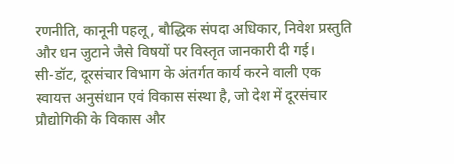रणनीति, कानूनी पहलू, बौद्धिक संपदा अधिकार, निवेश प्रस्तुति और धन जुटाने जैसे विषयों पर विस्तृत जानकारी दी गई।
सी-डॉट, दूरसंचार विभाग के अंतर्गत कार्य करने वाली एक स्वायत्त अनुसंधान एवं विकास संस्था है, जो देश में दूरसंचार प्रौद्योगिकी के विकास और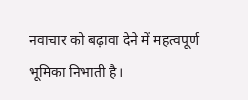नवाचार को बढ़ावा देने में महत्वपूर्ण भूमिका निभाती है।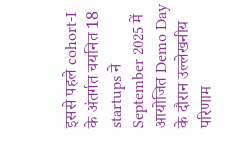इससे पहले cohort-I के अंतर्गत चयनित 18 startups ने September 2025 में आयोजित Demo Day के दौरान उल्लेखनीय परिणाम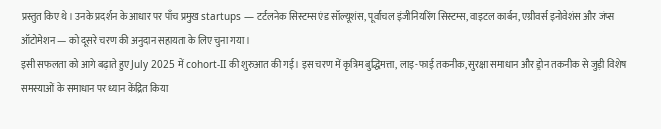प्रस्तुत किए थे। उनके प्रदर्शन के आधार पर पाँच प्रमुख startups — टर्टलनेक सिस्टम्स एंड सॉल्यूशंस, पूर्वांचल इंजीनियरिंग सिस्टम्स, वाइटल कार्बन, एग्रीवर्स इनोवेशंस और जंप्स ऑटोमेशन — को दूसरे चरण की अनुदान सहायता के लिए चुना गया।
इसी सफलता को आगे बढ़ाते हुए July 2025 में cohort-II की शुरुआत की गई। इस चरण में कृत्रिम बुद्धिमत्ता, लाइ-फाई तकनीक, सुरक्षा समाधान और ड्रोन तकनीक से जुड़ी विशेष समस्याओं के समाधान पर ध्यान केंद्रित किया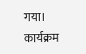गया। कार्यक्रम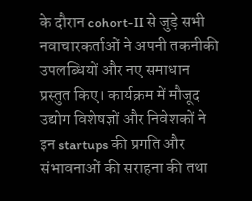के दौरान cohort-II से जुड़े सभी नवाचारकर्ताओं ने अपनी तकनीकी उपलब्धियों और नए समाधान प्रस्तुत किए। कार्यक्रम में मौजूद उद्योग विशेषज्ञों और निवेशकों ने इन startups की प्रगति और संभावनाओं की सराहना की तथा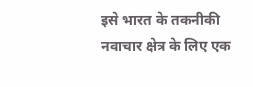इसे भारत के तकनीकी नवाचार क्षेत्र के लिए एक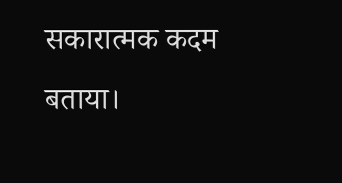सकारात्मक कदम बताया।